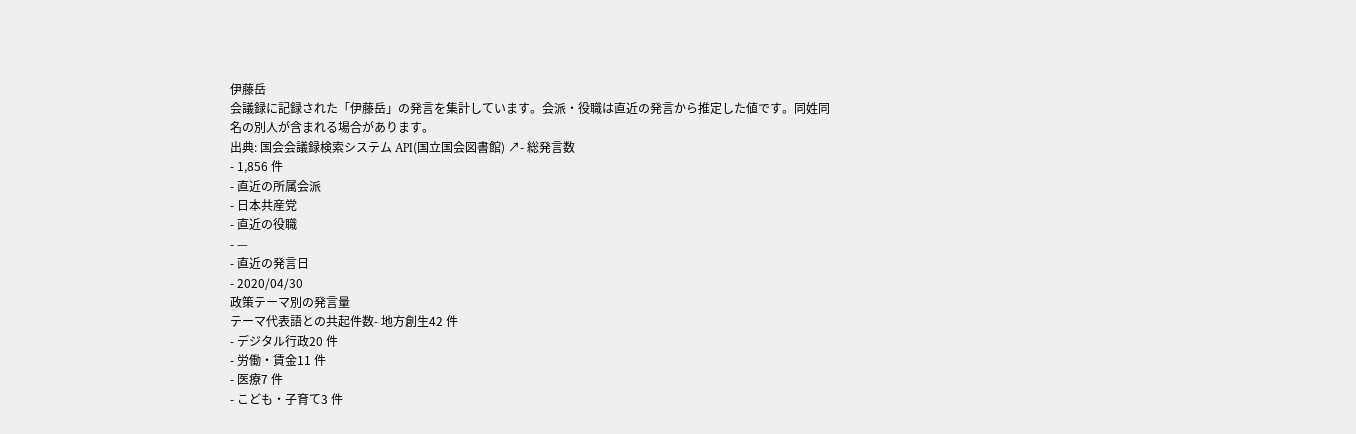伊藤岳
会議録に記録された「伊藤岳」の発言を集計しています。会派・役職は直近の発言から推定した値です。同姓同名の別人が含まれる場合があります。
出典: 国会会議録検索システム API(国立国会図書館) ↗- 総発言数
- 1,856 件
- 直近の所属会派
- 日本共産党
- 直近の役職
- —
- 直近の発言日
- 2020/04/30
政策テーマ別の発言量
テーマ代表語との共起件数- 地方創生42 件
- デジタル行政20 件
- 労働・賃金11 件
- 医療7 件
- こども・子育て3 件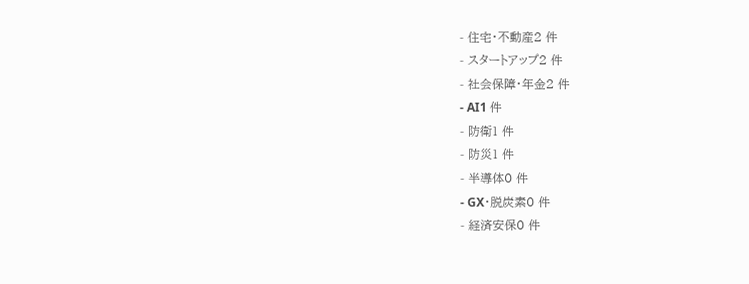- 住宅・不動産2 件
- スタートアップ2 件
- 社会保障・年金2 件
- AI1 件
- 防衛1 件
- 防災1 件
- 半導体0 件
- GX・脱炭素0 件
- 経済安保0 件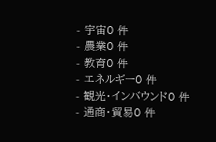- 宇宙0 件
- 農業0 件
- 教育0 件
- エネルギー0 件
- 観光・インバウンド0 件
- 通商・貿易0 件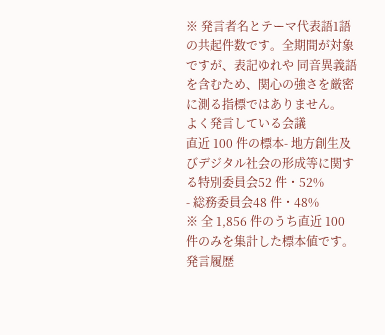※ 発言者名とテーマ代表語1語の共起件数です。全期間が対象ですが、表記ゆれや 同音異義語を含むため、関心の強さを厳密に測る指標ではありません。
よく発言している会議
直近 100 件の標本- 地方創生及びデジタル社会の形成等に関する特別委員会52 件・52%
- 総務委員会48 件・48%
※ 全 1,856 件のうち直近 100 件のみを集計した標本値です。
発言履歴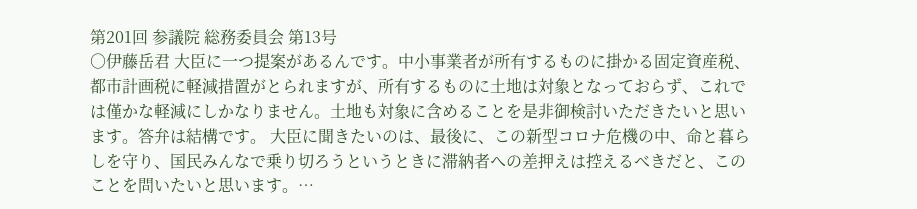第201回 参議院 総務委員会 第13号
○伊藤岳君 大臣に一つ提案があるんです。中小事業者が所有するものに掛かる固定資産税、都市計画税に軽減措置がとられますが、所有するものに土地は対象となっておらず、これでは僅かな軽減にしかなりません。土地も対象に含めることを是非御検討いただきたいと思います。答弁は結構です。 大臣に聞きたいのは、最後に、この新型コロナ危機の中、命と暮らしを守り、国民みんなで乗り切ろうというときに滞納者への差押えは控えるべきだと、このことを問いたいと思います。…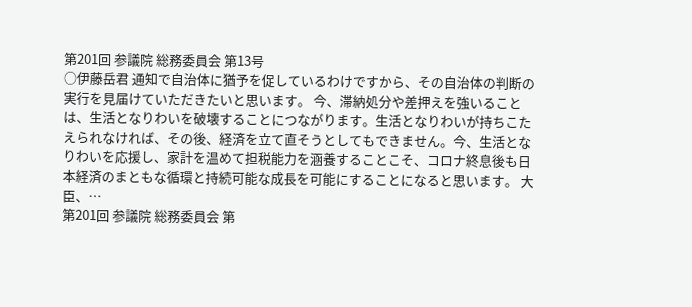第201回 参議院 総務委員会 第13号
○伊藤岳君 通知で自治体に猶予を促しているわけですから、その自治体の判断の実行を見届けていただきたいと思います。 今、滞納処分や差押えを強いることは、生活となりわいを破壊することにつながります。生活となりわいが持ちこたえられなければ、その後、経済を立て直そうとしてもできません。今、生活となりわいを応援し、家計を温めて担税能力を涵養することこそ、コロナ終息後も日本経済のまともな循環と持続可能な成長を可能にすることになると思います。 大臣、…
第201回 参議院 総務委員会 第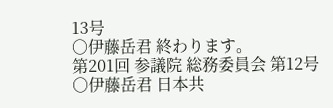13号
○伊藤岳君 終わります。
第201回 参議院 総務委員会 第12号
○伊藤岳君 日本共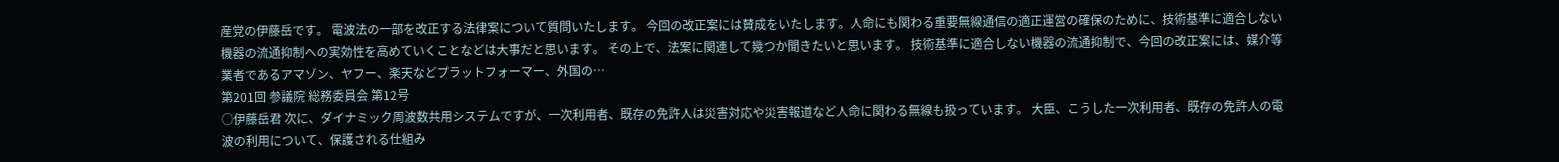産党の伊藤岳です。 電波法の一部を改正する法律案について質問いたします。 今回の改正案には賛成をいたします。人命にも関わる重要無線通信の適正運営の確保のために、技術基準に適合しない機器の流通抑制への実効性を高めていくことなどは大事だと思います。 その上で、法案に関連して幾つか聞きたいと思います。 技術基準に適合しない機器の流通抑制で、今回の改正案には、媒介等業者であるアマゾン、ヤフー、楽天などプラットフォーマー、外国の…
第201回 参議院 総務委員会 第12号
○伊藤岳君 次に、ダイナミック周波数共用システムですが、一次利用者、既存の免許人は災害対応や災害報道など人命に関わる無線も扱っています。 大臣、こうした一次利用者、既存の免許人の電波の利用について、保護される仕組み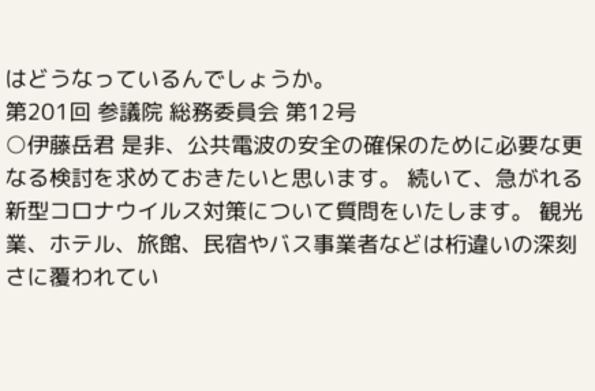はどうなっているんでしょうか。
第201回 参議院 総務委員会 第12号
○伊藤岳君 是非、公共電波の安全の確保のために必要な更なる検討を求めておきたいと思います。 続いて、急がれる新型コロナウイルス対策について質問をいたします。 観光業、ホテル、旅館、民宿やバス事業者などは桁違いの深刻さに覆われてい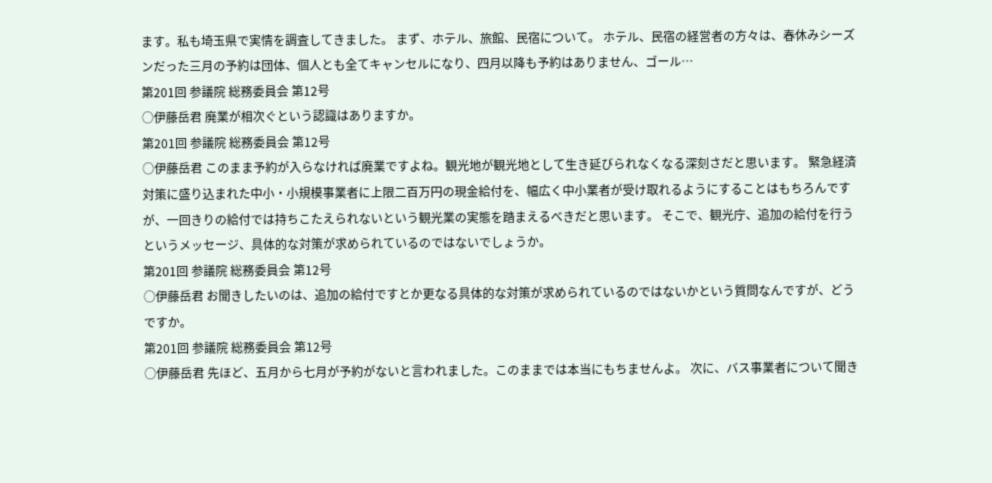ます。私も埼玉県で実情を調査してきました。 まず、ホテル、旅館、民宿について。 ホテル、民宿の経営者の方々は、春休みシーズンだった三月の予約は団体、個人とも全てキャンセルになり、四月以降も予約はありません、ゴール…
第201回 参議院 総務委員会 第12号
○伊藤岳君 廃業が相次ぐという認識はありますか。
第201回 参議院 総務委員会 第12号
○伊藤岳君 このまま予約が入らなければ廃業ですよね。観光地が観光地として生き延びられなくなる深刻さだと思います。 緊急経済対策に盛り込まれた中小・小規模事業者に上限二百万円の現金給付を、幅広く中小業者が受け取れるようにすることはもちろんですが、一回きりの給付では持ちこたえられないという観光業の実態を踏まえるべきだと思います。 そこで、観光庁、追加の給付を行うというメッセージ、具体的な対策が求められているのではないでしょうか。
第201回 参議院 総務委員会 第12号
○伊藤岳君 お聞きしたいのは、追加の給付ですとか更なる具体的な対策が求められているのではないかという質問なんですが、どうですか。
第201回 参議院 総務委員会 第12号
○伊藤岳君 先ほど、五月から七月が予約がないと言われました。このままでは本当にもちませんよ。 次に、バス事業者について聞き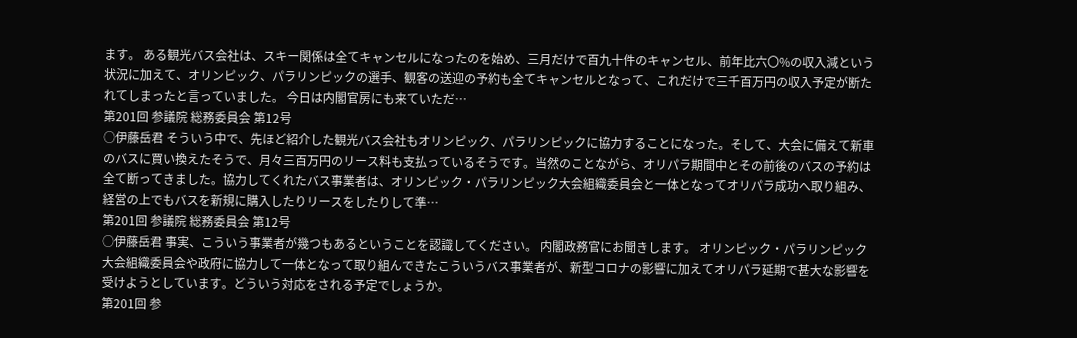ます。 ある観光バス会社は、スキー関係は全てキャンセルになったのを始め、三月だけで百九十件のキャンセル、前年比六〇%の収入減という状況に加えて、オリンピック、パラリンピックの選手、観客の送迎の予約も全てキャンセルとなって、これだけで三千百万円の収入予定が断たれてしまったと言っていました。 今日は内閣官房にも来ていただ…
第201回 参議院 総務委員会 第12号
○伊藤岳君 そういう中で、先ほど紹介した観光バス会社もオリンピック、パラリンピックに協力することになった。そして、大会に備えて新車のバスに買い換えたそうで、月々三百万円のリース料も支払っているそうです。当然のことながら、オリパラ期間中とその前後のバスの予約は全て断ってきました。協力してくれたバス事業者は、オリンピック・パラリンピック大会組織委員会と一体となってオリパラ成功へ取り組み、経営の上でもバスを新規に購入したりリースをしたりして準…
第201回 参議院 総務委員会 第12号
○伊藤岳君 事実、こういう事業者が幾つもあるということを認識してください。 内閣政務官にお聞きします。 オリンピック・パラリンピック大会組織委員会や政府に協力して一体となって取り組んできたこういうバス事業者が、新型コロナの影響に加えてオリパラ延期で甚大な影響を受けようとしています。どういう対応をされる予定でしょうか。
第201回 参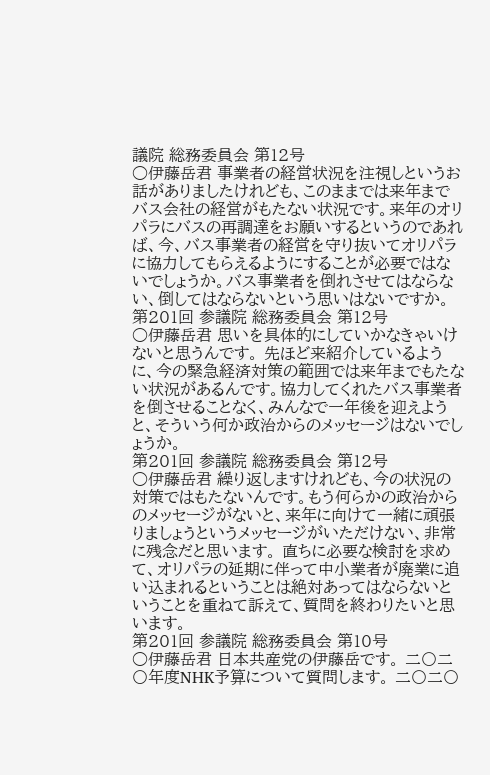議院 総務委員会 第12号
○伊藤岳君 事業者の経営状況を注視しというお話がありましたけれども、このままでは来年までバス会社の経営がもたない状況です。来年のオリパラにバスの再調達をお願いするというのであれば、今、バス事業者の経営を守り抜いてオリパラに協力してもらえるようにすることが必要ではないでしょうか。バス事業者を倒れさせてはならない、倒してはならないという思いはないですか。
第201回 参議院 総務委員会 第12号
○伊藤岳君 思いを具体的にしていかなきゃいけないと思うんです。 先ほど来紹介しているように、今の緊急経済対策の範囲では来年までもたない状況があるんです。協力してくれたバス事業者を倒させることなく、みんなで一年後を迎えようと、そういう何か政治からのメッセージはないでしょうか。
第201回 参議院 総務委員会 第12号
○伊藤岳君 繰り返しますけれども、今の状況の対策ではもたないんです。もう何らかの政治からのメッセージがないと、来年に向けて一緒に頑張りましょうというメッセージがいただけない、非常に残念だと思います。 直ちに必要な検討を求めて、オリパラの延期に伴って中小業者が廃業に追い込まれるということは絶対あってはならないということを重ねて訴えて、質問を終わりたいと思います。
第201回 参議院 総務委員会 第10号
○伊藤岳君 日本共産党の伊藤岳です。 二〇二〇年度NHK予算について質問します。 二〇二〇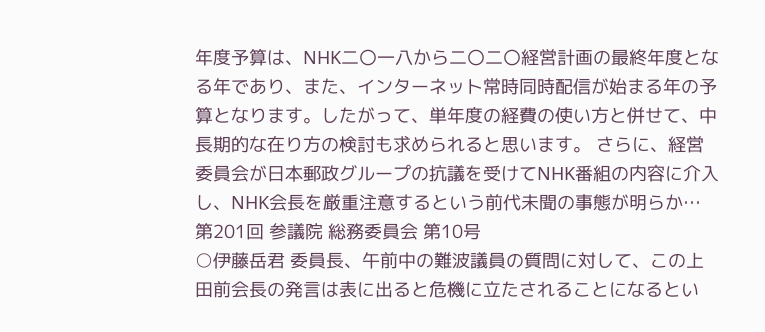年度予算は、NHK二〇一八から二〇二〇経営計画の最終年度となる年であり、また、インターネット常時同時配信が始まる年の予算となります。したがって、単年度の経費の使い方と併せて、中長期的な在り方の検討も求められると思います。 さらに、経営委員会が日本郵政グループの抗議を受けてNHK番組の内容に介入し、NHK会長を厳重注意するという前代未聞の事態が明らか…
第201回 参議院 総務委員会 第10号
○伊藤岳君 委員長、午前中の難波議員の質問に対して、この上田前会長の発言は表に出ると危機に立たされることになるとい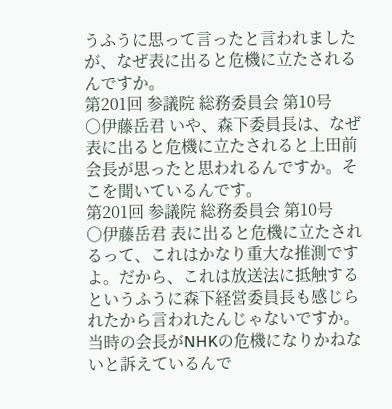うふうに思って言ったと言われましたが、なぜ表に出ると危機に立たされるんですか。
第201回 参議院 総務委員会 第10号
○伊藤岳君 いや、森下委員長は、なぜ表に出ると危機に立たされると上田前会長が思ったと思われるんですか。そこを聞いているんです。
第201回 参議院 総務委員会 第10号
○伊藤岳君 表に出ると危機に立たされるって、これはかなり重大な推測ですよ。だから、これは放送法に抵触するというふうに森下経営委員長も感じられたから言われたんじゃないですか。 当時の会長がNHKの危機になりかねないと訴えているんで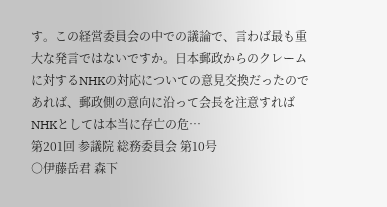す。この経営委員会の中での議論で、言わば最も重大な発言ではないですか。日本郵政からのクレームに対するNHKの対応についての意見交換だったのであれば、郵政側の意向に沿って会長を注意すればNHKとしては本当に存亡の危…
第201回 参議院 総務委員会 第10号
○伊藤岳君 森下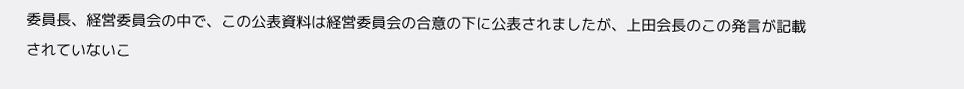委員長、経営委員会の中で、この公表資料は経営委員会の合意の下に公表されましたが、上田会長のこの発言が記載されていないこ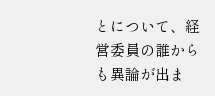とについて、経営委員の誰からも異論が出ま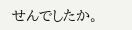せんでしたか。